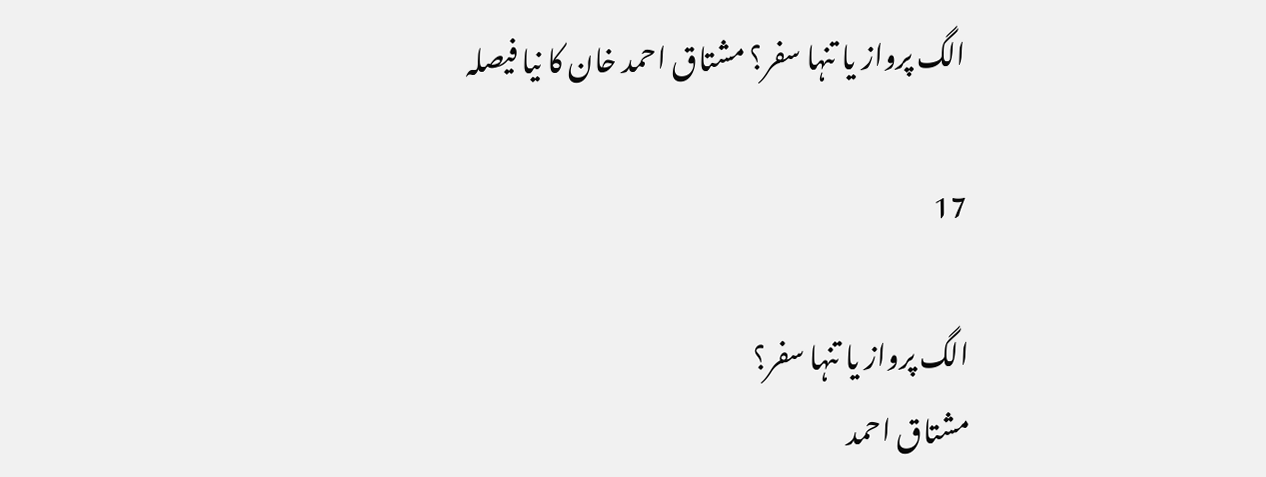الگ پرواز یا تنہا سفر؟ مشتاق احمد خان کا نیا فیصلہ

17

الگ پرواز یا تنہا سفر؟
مشتاق احمد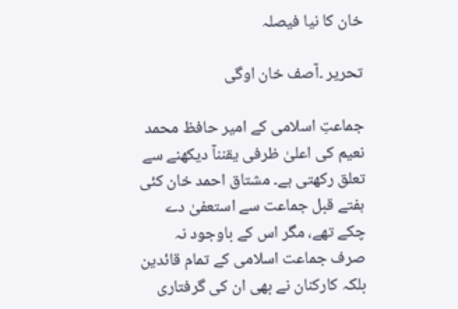خان کا نیا فیصلہ

تحریر ۔آصف خان اوگی

جماعتِ اسلامی کے امیر حافظ محمد نعیم کی اعلیٰ ظرفی یقننآ دیکھنے سے تعلق رکھتی ہے۔ مشتاق احمد خان کئی ہفتے قبل جماعت سے استعفیٰ دے چکے تھے، مگر اس کے باوجود نہ صرف جماعت اسلامی کے تمام قائدین بلکہ کارکنان نے بھی ان کی گرفتاری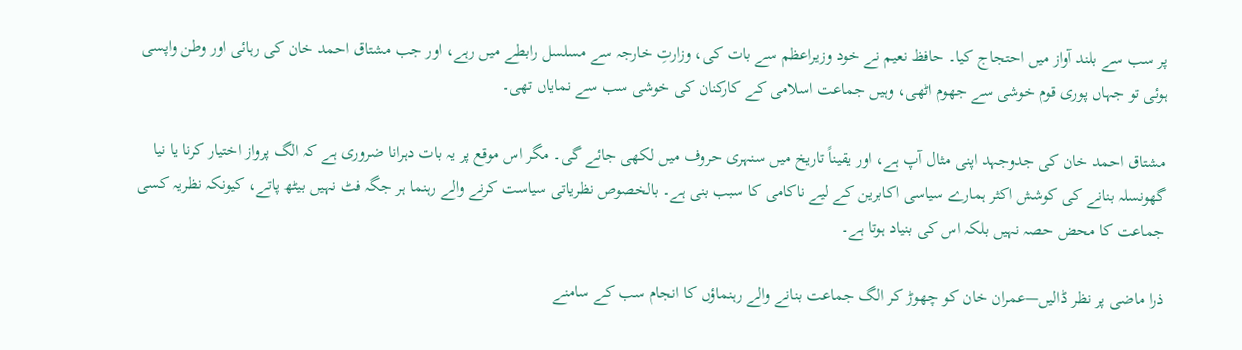پر سب سے بلند آواز میں احتجاج کیا۔ حافظ نعیم نے خود وزیراعظم سے بات کی، وزارتِ خارجہ سے مسلسل رابطے میں رہے، اور جب مشتاق احمد خان کی رہائی اور وطن واپسی ہوئی تو جہاں پوری قوم خوشی سے جھوم اٹھی، وہیں جماعت اسلامی کے کارکنان کی خوشی سب سے نمایاں تھی۔

مشتاق احمد خان کی جدوجہد اپنی مثال آپ ہے، اور یقیناً تاریخ میں سنہری حروف میں لکھی جائے گی۔ مگر اس موقع پر یہ بات دہرانا ضروری ہے کہ الگ پرواز اختیار کرنا یا نیا گھونسلہ بنانے کی کوشش اکثر ہمارے سیاسی اکابرین کے لیے ناکامی کا سبب بنی ہے۔ بالخصوص نظریاتی سیاست کرنے والے رہنما ہر جگہ فٹ نہیں بیٹھ پاتے، کیونکہ نظریہ کسی جماعت کا محض حصہ نہیں بلکہ اس کی بنیاد ہوتا ہے۔

ذرا ماضی پر نظر ڈالیں—عمران خان کو چھوڑ کر الگ جماعت بنانے والے رہنماؤں کا انجام سب کے سامنے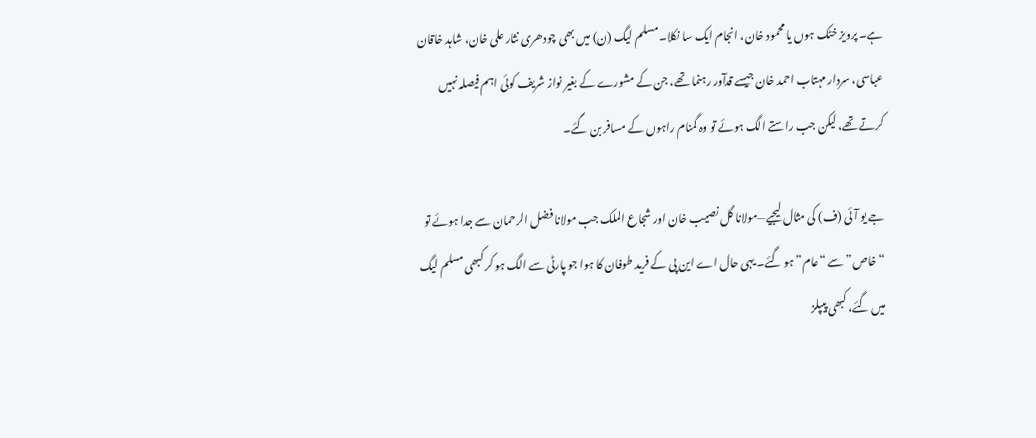ہے۔ پرویز خٹک ہوں یا محمود خان، انجام ایک سا نکلا۔ مسلم لیگ (ن) میں بھی چودھری نثار علی خان، شاہد خاقان عباسی، سردار مہتاب احمد خان جیسے قدآور رہنما تھے، جن کے مشورے کے بغیر نواز شریف کوئی اہم فیصلہ نہیں کرتے تھے، لیکن جب راستے الگ ہوئے تو وہ گمنام راہوں کے مسافر بن گئے۔

جے یو آئی (ف) کی مثال لیجیے—مولانا گل نصیب خان اور شجاع الملک جب مولانا فضل الرحمان سے جدا ہوئے تو “خاص” سے “عام” ہو گئے۔ یہی حال اے این پی کے فرید طوفان کا ہوا جو پارٹی سے الگ ہو کر کبھی مسلم لیگ میں گئے، کبھی پیپلز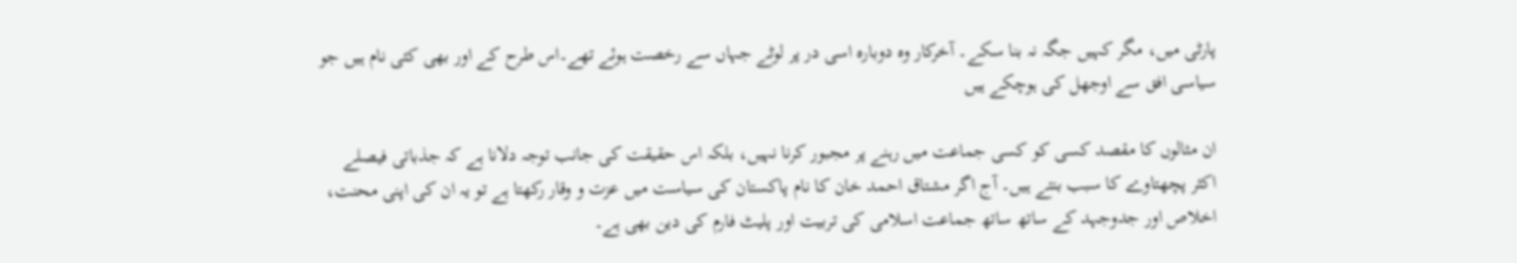پارٹی میں، مگر کہیں جگہ نہ بنا سکے۔ آخرکار وہ دوبارہ اسی در پر لوٹے جہاں سے رخصت ہوئے تھے۔اس طرح کے اور بھی کئی نام ہیں جو سیاسی افق سے اوجھل کی ہوچکے ہیں

ان مثالوں کا مقصد کسی کو کسی جماعت میں رہنے پر مجبور کرنا نہیں، بلکہ اس حقیقت کی جانب توجہ دلانا ہے کہ جذباتی فیصلے اکثر پچھتاوے کا سبب بنتے ہیں۔ آج اگر مشتاق احمد خان کا نام پاکستان کی سیاست میں عزت و وقار رکھتا ہے تو یہ ان کی اپنی محنت، اخلاص اور جدوجہد کے ساتھ ساتھ جماعت اسلامی کی تربیت اور پلیٹ فارم کی دین بھی ہے۔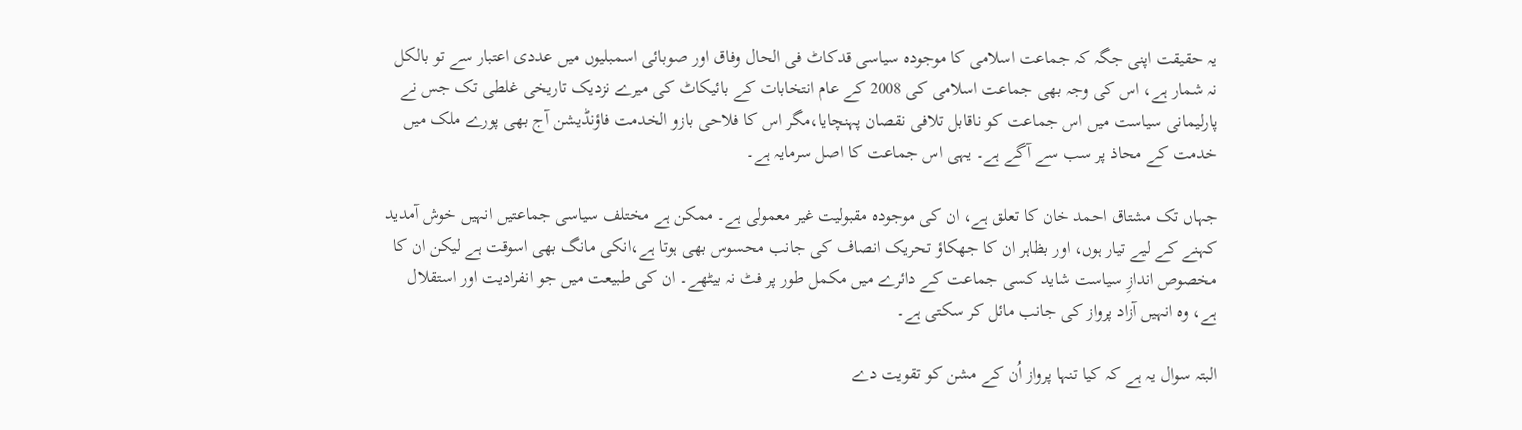یہ حقیقت اپنی جگہ کہ جماعت اسلامی کا موجودہ سیاسی قدکاٹ فی الحال وفاق اور صوبائی اسمبلیوں میں عددی اعتبار سے تو بالکل نہ شمار ہے، اس کی وجہ بھی جماعت اسلامی کی 2008 کے عام انتخابات کے بائیکاٹ کی میرے نزدیک تاریخی غلطی تک جس نے پارلیمانی سیاست میں اس جماعت کو ناقابل تلافی نقصان پہنچایا،مگر اس کا فلاحی بازو الخدمت فاؤنڈیشن آج بھی پورے ملک میں خدمت کے محاذ پر سب سے آگے ہے۔ یہی اس جماعت کا اصل سرمایہ ہے۔

جہاں تک مشتاق احمد خان کا تعلق ہے، ان کی موجودہ مقبولیت غیر معمولی ہے۔ ممکن ہے مختلف سیاسی جماعتیں انہیں خوش آمدید کہنے کے لیے تیار ہوں، اور بظاہر ان کا جھکاؤ تحریک انصاف کی جانب محسوس بھی ہوتا ہے،انکی مانگ بھی اسوقت ہے لیکن ان کا مخصوص اندازِ سیاست شاید کسی جماعت کے دائرے میں مکمل طور پر فٹ نہ بیٹھے۔ ان کی طبیعت میں جو انفرادیت اور استقلال ہے، وہ انہیں آزاد پرواز کی جانب مائل کر سکتی ہے۔

البتہ سوال یہ ہے کہ کیا تنہا پرواز اُن کے مشن کو تقویت دے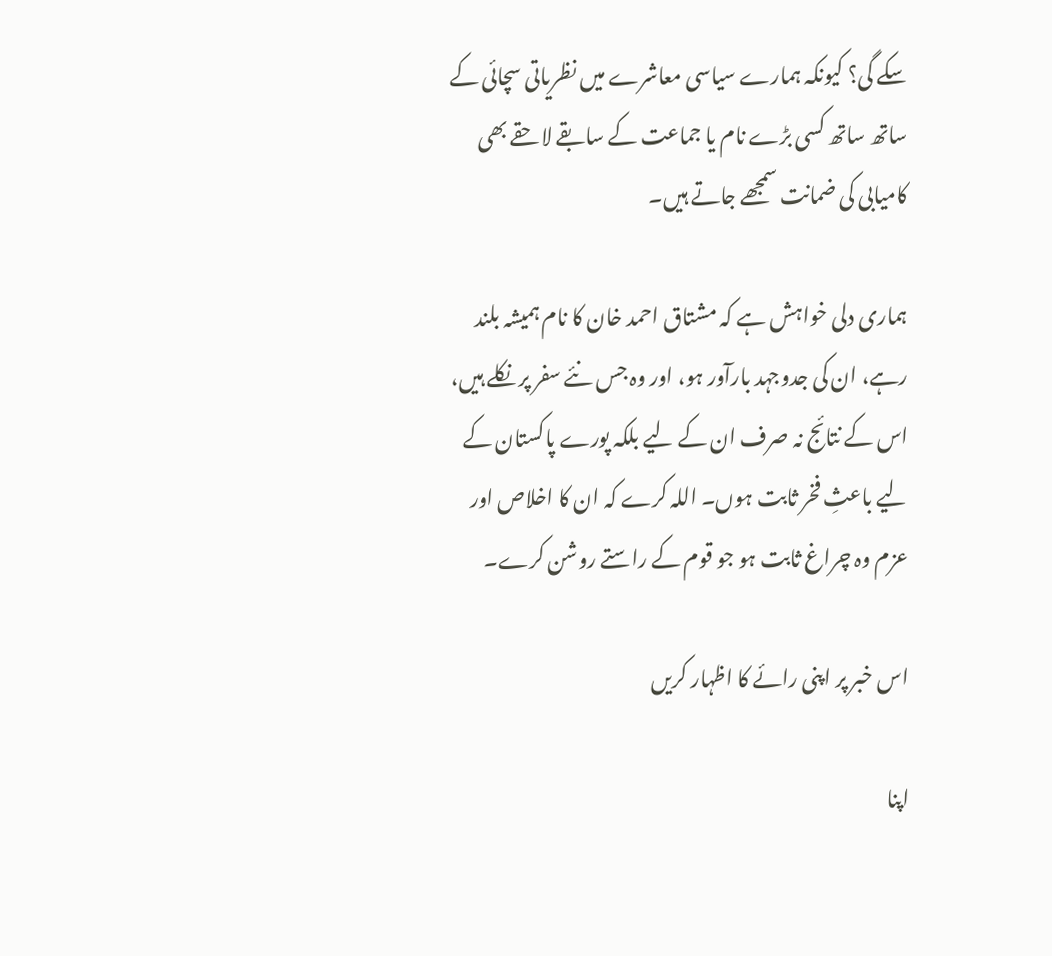سکے گی؟ کیونکہ ہمارے سیاسی معاشرے میں نظریاتی سچائی کے ساتھ ساتھ کسی بڑے نام یا جماعت کے سابقے لاحقے بھی کامیابی کی ضمانت سمجھے جاتے ہیں۔

ہماری دلی خواہش ہے کہ مشتاق احمد خان کا نام ہمیشہ بلند رہے، ان کی جدوجہد بارآور ہو، اور وہ جس نئے سفر پر نکلے ہیں، اس کے نتائج نہ صرف ان کے لیے بلکہ پورے پاکستان کے لیے باعثِ فخر ثابت ہوں۔ اللہ کرے کہ ان کا اخلاص اور عزم وہ چراغ ثابت ہو جو قوم کے راستے روشن کرے۔

اس خبر پر اپنی رائے کا اظہار کریں

اپنا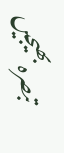تبصرہ بھیجیں